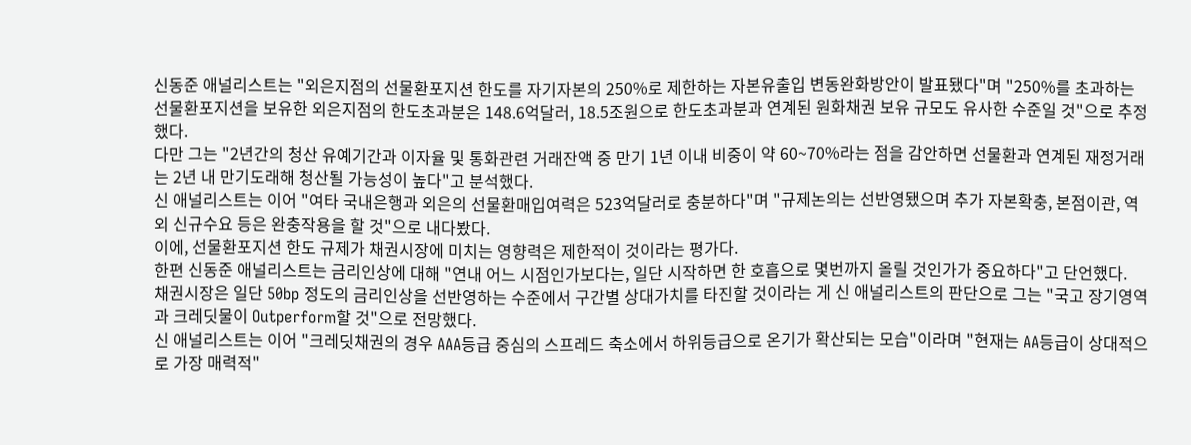신동준 애널리스트는 "외은지점의 선물환포지션 한도를 자기자본의 250%로 제한하는 자본유출입 변동완화방안이 발표됐다"며 "250%를 초과하는 선물환포지션을 보유한 외은지점의 한도초과분은 148.6억달러, 18.5조원으로 한도초과분과 연계된 원화채권 보유 규모도 유사한 수준일 것"으로 추정했다.
다만 그는 "2년간의 청산 유예기간과 이자율 및 통화관련 거래잔액 중 만기 1년 이내 비중이 약 60~70%라는 점을 감안하면 선물환과 연계된 재정거래는 2년 내 만기도래해 청산될 가능성이 높다"고 분석했다.
신 애널리스트는 이어 "여타 국내은행과 외은의 선물환매입여력은 523억달러로 충분하다"며 "규제논의는 선반영됐으며 추가 자본확충, 본점이관, 역외 신규수요 등은 완충작용을 할 것"으로 내다봤다.
이에, 선물환포지션 한도 규제가 채권시장에 미치는 영향력은 제한적이 것이라는 평가다.
한편 신동준 애널리스트는 금리인상에 대해 "연내 어느 시점인가보다는, 일단 시작하면 한 호흡으로 몇번까지 올릴 것인가가 중요하다"고 단언했다.
채권시장은 일단 50bp 정도의 금리인상을 선반영하는 수준에서 구간별 상대가치를 타진할 것이라는 게 신 애널리스트의 판단으로 그는 "국고 장기영역과 크레딧물이 Outperform할 것"으로 전망했다.
신 애널리스트는 이어 "크레딧채권의 경우 AAA등급 중심의 스프레드 축소에서 하위등급으로 온기가 확산되는 모습"이라며 "현재는 AA등급이 상대적으로 가장 매력적"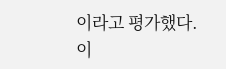이라고 평가했다.
이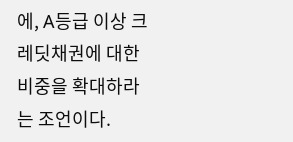에, A등급 이상 크레딧채권에 대한 비중을 확대하라는 조언이다.